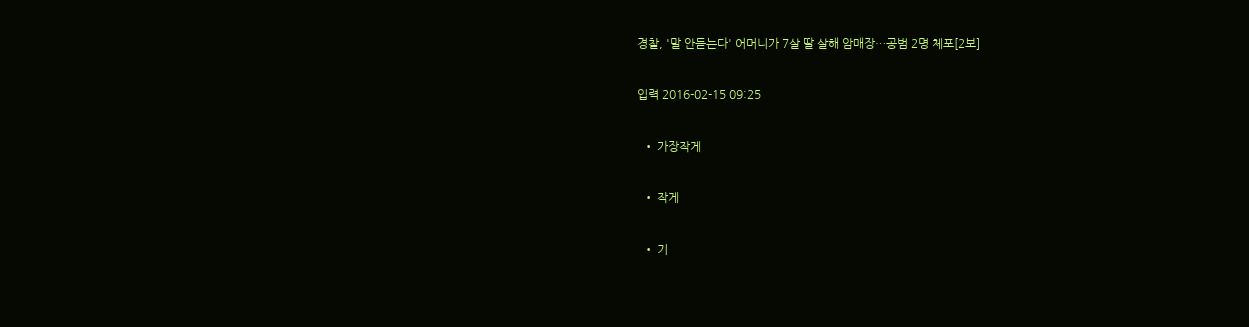경찰, '말 안듣는다' 어머니가 7살 딸 살해 암매장…공범 2명 체포[2보]

입력 2016-02-15 09:25

  • 가장작게

  • 작게

  • 기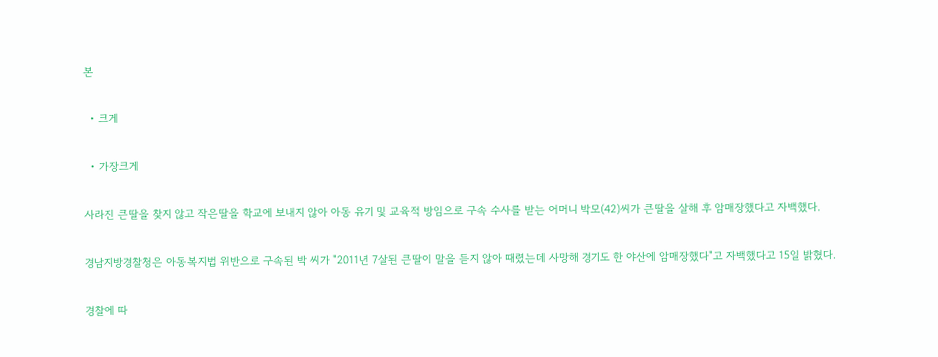본

  • 크게

  • 가장크게

사라진 큰딸을 찾지 않고 작은딸을 학교에 보내지 않아 아동 유기 및 교육적 방임으로 구속 수사를 받는 어머니 박모(42)씨가 큰딸을 살해 후 암매장했다고 자백했다.

경남지방경찰청은 아동복지법 위반으로 구속된 박 씨가 "2011년 7살된 큰딸이 말을 듣지 않아 때렸는데 사망해 경기도 한 야산에 암매장했다"고 자백했다고 15일 밝혔다.

경찰에 따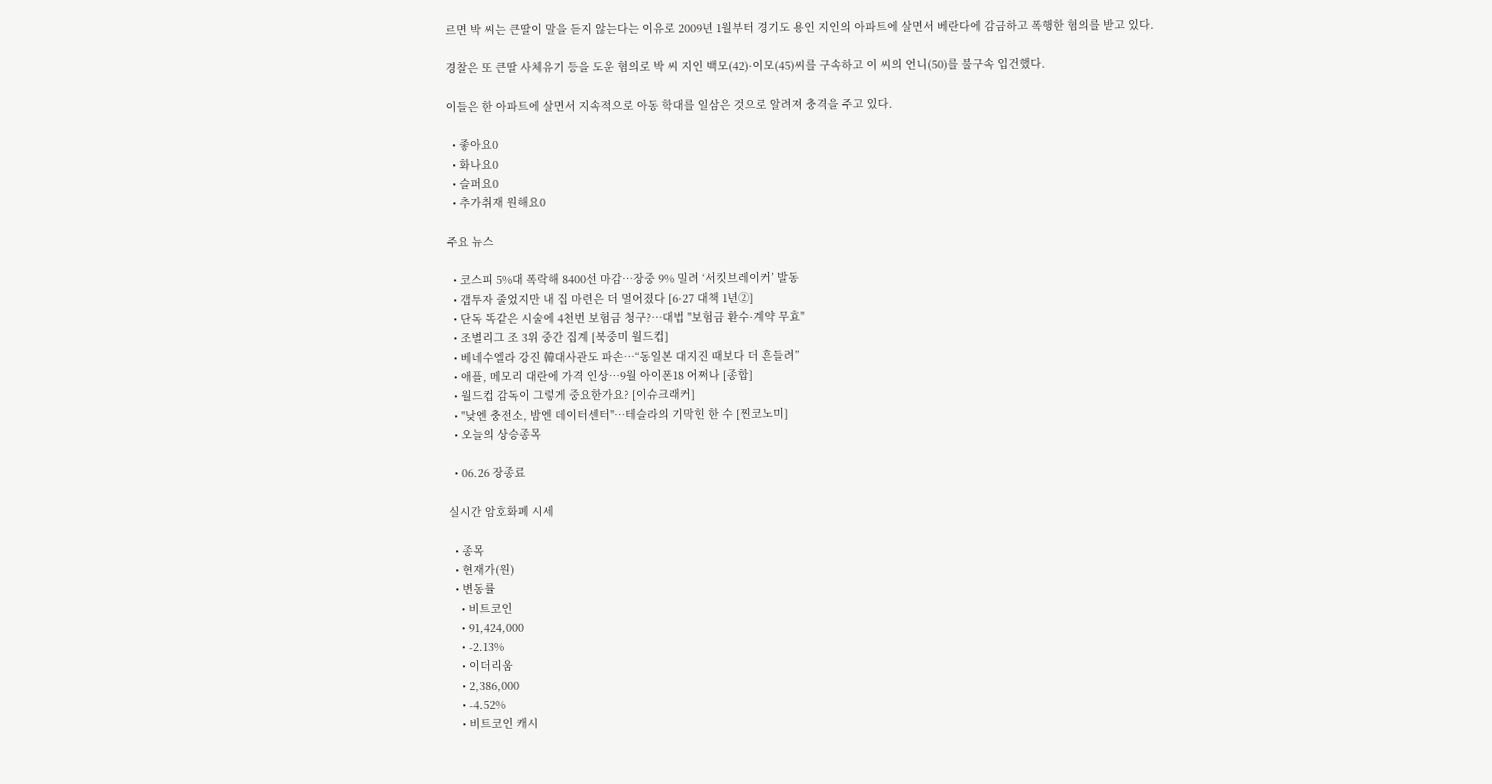르면 박 씨는 큰딸이 말을 듣지 않는다는 이유로 2009년 1월부터 경기도 용인 지인의 아파트에 살면서 베란다에 감금하고 폭행한 혐의를 받고 있다.

경찰은 또 큰딸 사체유기 등을 도운 혐의로 박 씨 지인 백모(42)·이모(45)씨를 구속하고 이 씨의 언니(50)를 불구속 입건했다.

이들은 한 아파트에 살면서 지속적으로 아동 학대를 일삼은 것으로 알려져 충격을 주고 있다.

  • 좋아요0
  • 화나요0
  • 슬퍼요0
  • 추가취재 원해요0

주요 뉴스

  • 코스피 5%대 폭락해 8400선 마감⋯장중 9% 밀려 ‘서킷브레이커’ 발동
  • 갭투자 줄었지만 내 집 마련은 더 멀어졌다 [6·27 대책 1년②]
  • 단독 똑같은 시술에 4천번 보험금 청구?…대법 "보험금 환수·계약 무효"
  • 조별리그 조 3위 중간 집계 [북중미 월드컵]
  • 베네수엘라 강진 韓대사관도 파손⋯“동일본 대지진 때보다 더 흔들려”
  • 애플, 메모리 대란에 가격 인상⋯9월 아이폰18 어쩌나 [종합]
  • 월드컵 감독이 그렇게 중요한가요? [이슈크래커]
  • "낮엔 충전소, 밤엔 데이터센터"⋯테슬라의 기막힌 한 수 [찐코노미]
  • 오늘의 상승종목

  • 06.26 장종료

실시간 암호화폐 시세

  • 종목
  • 현재가(원)
  • 변동률
    • 비트코인
    • 91,424,000
    • -2.13%
    • 이더리움
    • 2,386,000
    • -4.52%
    • 비트코인 캐시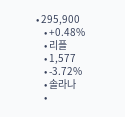• 295,900
    • +0.48%
    • 리플
    • 1,577
    • -3.72%
    • 솔라나
    •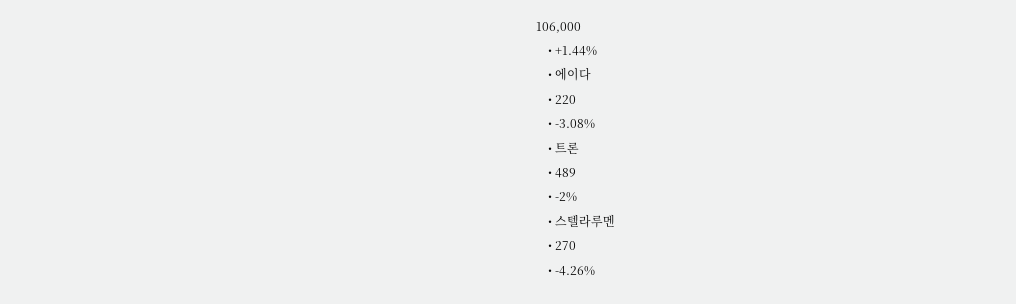106,000
    • +1.44%
    • 에이다
    • 220
    • -3.08%
    • 트론
    • 489
    • -2%
    • 스텔라루멘
    • 270
    • -4.26%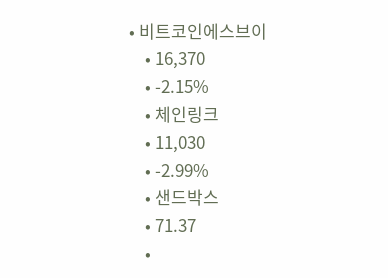• 비트코인에스브이
    • 16,370
    • -2.15%
    • 체인링크
    • 11,030
    • -2.99%
    • 샌드박스
    • 71.37
    •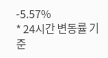-5.57%
* 24시간 변동률 기준